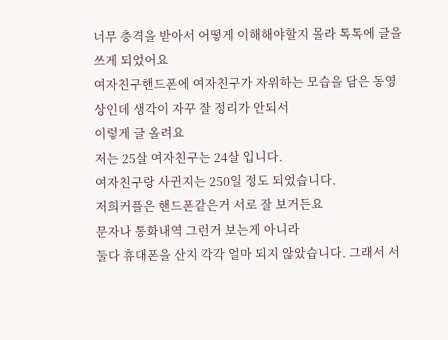너무 충격을 받아서 어떻게 이해해야할지 몰라 톡톡에 글을 쓰게 되었어요
여자친구핸드폰에 여자친구가 자위하는 모습을 담은 동영상인데 생각이 자꾸 잘 정리가 안되서
이렇게 글 올려요
저는 25살 여자친구는 24살 입니다.
여자친구랑 사귄지는 250일 정도 되었습니다.
저희커플은 핸드폰같은거 서로 잘 보거든요
문자나 통화내역 그런거 보는게 아니라
둘다 휴대폰을 산지 각각 얼마 되지 않았습니다. 그래서 서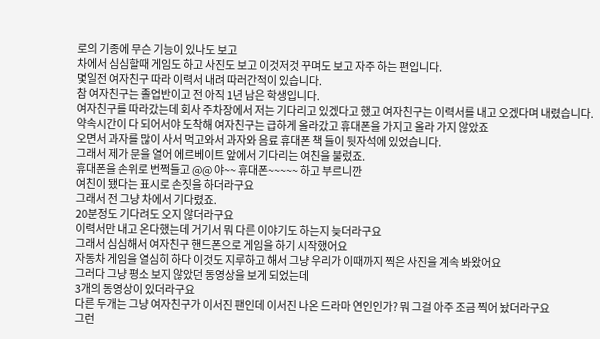로의 기종에 무슨 기능이 있나도 보고
차에서 심심할때 게임도 하고 사진도 보고 이것저것 꾸며도 보고 자주 하는 편입니다.
몇일전 여자친구 따라 이력서 내려 따러간적이 있습니다.
참 여자친구는 졸업반이고 전 아직 1년 남은 학생입니다.
여자친구를 따라갔는데 회사 주차장에서 저는 기다리고 있겠다고 했고 여자친구는 이력서를 내고 오겠다며 내렸습니다.
약속시간이 다 되어서야 도착해 여자친구는 급하게 올라갔고 휴대폰을 가지고 올라 가지 않았죠
오면서 과자를 많이 사서 먹고와서 과자와 음료 휴대폰 책 들이 뒷자석에 있었습니다.
그래서 제가 문을 열어 에르베이트 앞에서 기다리는 여친을 불렀죠.
휴대폰을 손위로 번쩍들고 @@ 야~~ 휴대폰~~~~~ 하고 부르니깐
여친이 됐다는 표시로 손짓을 하더라구요
그래서 전 그냥 차에서 기다렸죠.
20분정도 기다려도 오지 않더라구요
이력서만 내고 온다했는데 거기서 뭐 다른 이야기도 하는지 늦더라구요
그래서 심심해서 여자친구 핸드폰으로 게임을 하기 시작했어요
자동차 게임을 열심히 하다 이것도 지루하고 해서 그냥 우리가 이때까지 찍은 사진을 계속 봐왔어요
그러다 그냥 평소 보지 않았던 동영상을 보게 되었는데
3개의 동영상이 있더라구요
다른 두개는 그냥 여자친구가 이서진 팬인데 이서진 나온 드라마 연인인가? 뭐 그걸 아주 조금 찍어 놨더라구요
그런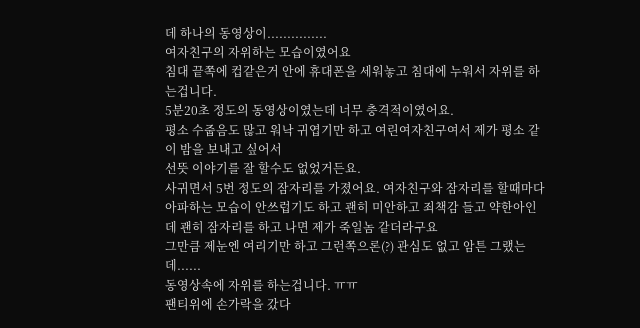데 하나의 동영상이...............
여자친구의 자위하는 모습이였어요
침대 끝쪽에 컵같은거 안에 휴대폰을 세워놓고 침대에 누워서 자위를 하는겁니다.
5분20초 정도의 동영상이였는데 너무 충격적이였어요.
평소 수줍음도 많고 워낙 귀엽기만 하고 여린여자친구여서 제가 평소 같이 밤을 보내고 싶어서
선뜻 이야기를 잘 할수도 없었거든요.
사귀면서 5번 정도의 잠자리를 가졌어요. 여자친구와 잠자리를 할때마다 아파하는 모습이 안쓰럽기도 하고 괜히 미안하고 죄책감 들고 약한아인데 괜히 잠자리를 하고 나면 제가 죽일놈 같더라구요
그만큼 제눈엔 여리기만 하고 그런쪽으론(?) 관심도 없고 암튼 그랬는데......
동영상속에 자위를 하는겁니다. ㅠㅠ
팬티위에 손가락을 갔다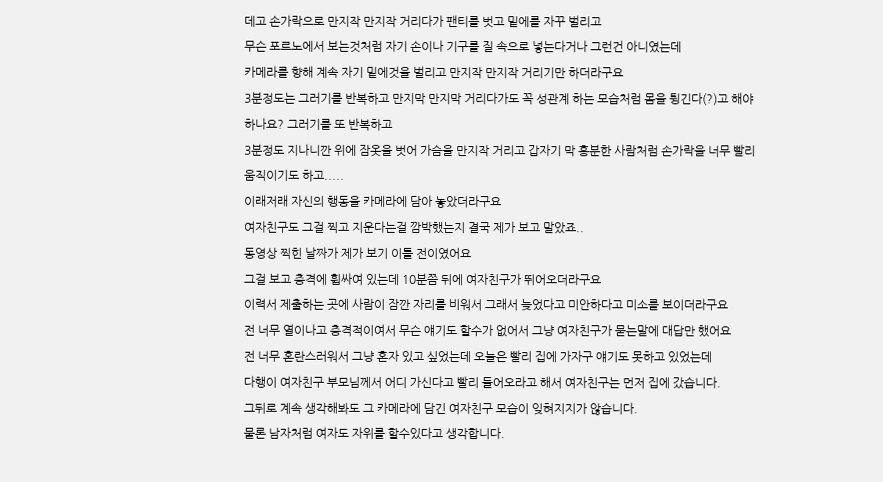데고 손가락으로 만지작 만지작 거리다가 팬티를 벗고 밑에를 자꾸 벌리고
무슨 포르노에서 보는것처럼 자기 손이나 기구를 질 속으로 넣는다거나 그런건 아니였는데
카메라를 향해 계속 자기 밑에것을 벌리고 만지작 만지작 거리기만 하더라구요
3분정도는 그러기를 반복하고 만지막 만지막 거리다가도 꼭 성관계 하는 모습처럼 몸을 튕긴다(?)고 해야하나요? 그러기를 또 반복하고
3분정도 지나니깐 위에 잠옷을 벗어 가슴을 만지작 거리고 갑자기 막 흥분한 사람처럼 손가락을 너무 빨리 움직이기도 하고.....
이래저래 자신의 행동을 카메라에 담아 놓았더라구요
여자친구도 그걸 찍고 지운다는걸 깜박했는지 결국 제가 보고 말았죠..
동영상 찍힌 날짜가 제가 보기 이틀 전이였어요
그걸 보고 충격에 휩싸여 있는데 10분쯤 뒤에 여자친구가 뛰어오더라구요
이력서 제출하는 곳에 사람이 잠깐 자리를 비워서 그래서 늦었다고 미안하다고 미소를 보이더라구요
전 너무 열이나고 충격적이여서 무슨 얘기도 할수가 없어서 그냥 여자친구가 묻는말에 대답만 했어요
전 너무 혼란스러워서 그냥 혼자 있고 싶었는데 오늘은 빨리 집에 가자구 얘기도 못하고 있었는데
다행이 여자친구 부모님께서 어디 가신다고 빨리 들어오라고 해서 여자친구는 먼저 집에 갔습니다.
그뒤로 계속 생각해봐도 그 카메라에 담긴 여자친구 모습이 잊혀지지가 않습니다.
물론 남자처럼 여자도 자위를 할수있다고 생각합니다.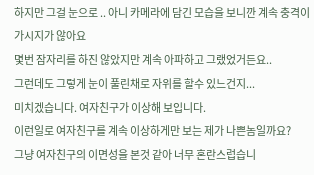하지만 그걸 눈으로 .. 아니 카메라에 담긴 모습을 보니깐 계속 충격이 가시지가 않아요
몇번 잠자리를 하진 않았지만 계속 아파하고 그랬었거든요..
그런데도 그렇게 눈이 풀린채로 자위를 할수 있느건지...
미치겠습니다. 여자친구가 이상해 보입니다.
이런일로 여자친구를 계속 이상하게만 보는 제가 나쁜놈일까요?
그냥 여자친구의 이면성을 본것 같아 너무 혼란스럽습니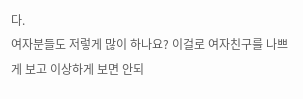다.
여자분들도 저렇게 많이 하나요? 이걸로 여자친구를 나쁘게 보고 이상하게 보면 안되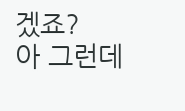겠죠?
아 그런데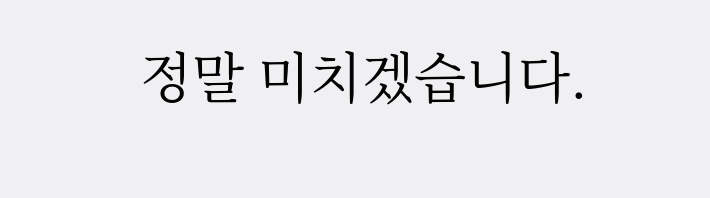정말 미치겠습니다.